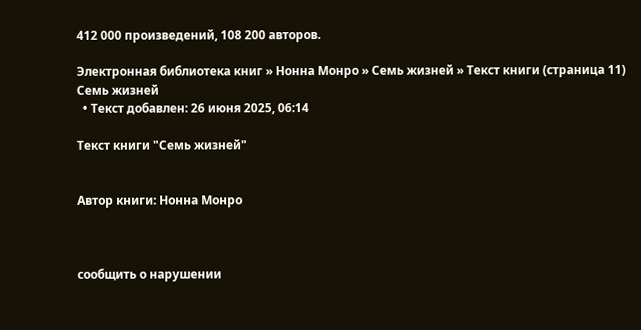412 000 произведений, 108 200 авторов.

Электронная библиотека книг » Нонна Монро » Семь жизней » Текст книги (страница 11)
Семь жизней
  • Текст добавлен: 26 июня 2025, 06:14

Текст книги "Семь жизней"


Автор книги: Нонна Монро



сообщить о нарушении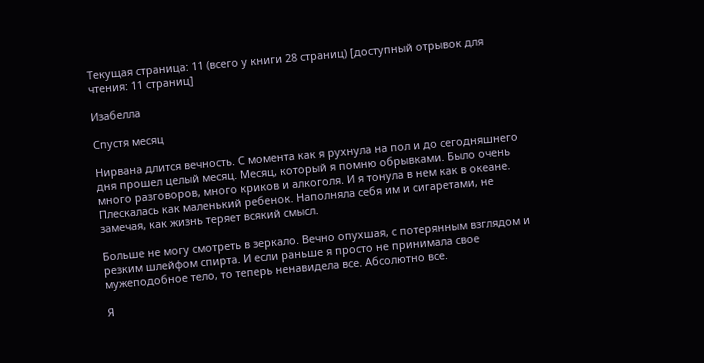Текущая страница: 11 (всего у книги 28 страниц) [доступный отрывок для чтения: 11 страниц]

Изабелла

Спустя месяц

Нирвана длится вечность. С момента как я рухнула на пол и до сегодняшнего дня прошел целый месяц. Месяц, который я помню обрывками. Было очень много разговоров, много криков и алкоголя. И я тонула в нем как в океане. Плескалась как маленький ребенок. Наполняла себя им и сигаретами, не замечая, как жизнь теряет всякий смысл.

Больше не могу смотреть в зеркало. Вечно опухшая, с потерянным взглядом и резким шлейфом спирта. И если раньше я просто не принимала свое мужеподобное тело, то теперь ненавидела все. Абсолютно все.

Я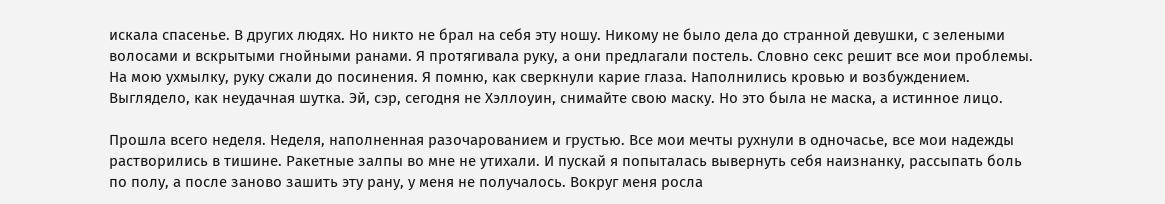искала спасенье. В других людях. Но никто не брал на себя эту ношу. Никому не было дела до странной девушки, с зелеными волосами и вскрытыми гнойными ранами. Я протягивала руку, а они предлагали постель. Словно секс решит все мои проблемы. На мою ухмылку, руку сжали до посинения. Я помню, как сверкнули карие глаза. Наполнились кровью и возбуждением. Выглядело, как неудачная шутка. Эй, сэр, сегодня не Хэллоуин, снимайте свою маску. Но это была не маска, а истинное лицо.

Прошла всего неделя. Неделя, наполненная разочарованием и грустью. Все мои мечты рухнули в одночасье, все мои надежды растворились в тишине. Ракетные залпы во мне не утихали. И пускай я попыталась вывернуть себя наизнанку, рассыпать боль по полу, а после заново зашить эту рану, у меня не получалось. Вокруг меня росла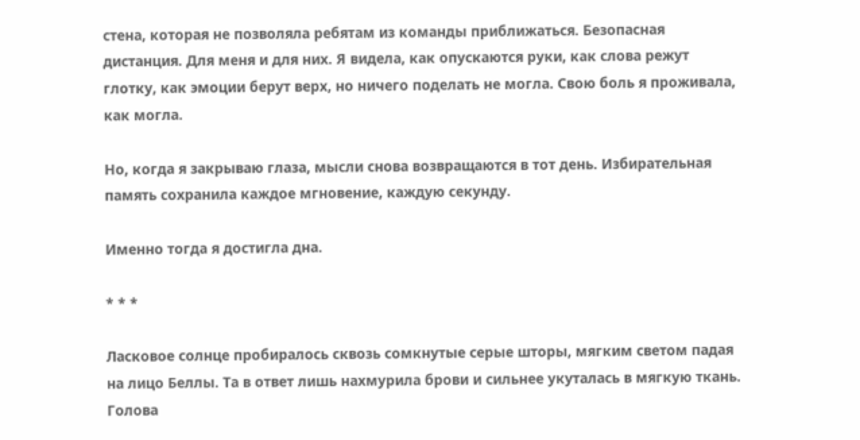стена, которая не позволяла ребятам из команды приближаться. Безопасная дистанция. Для меня и для них. Я видела, как опускаются руки, как слова режут глотку, как эмоции берут верх, но ничего поделать не могла. Свою боль я проживала, как могла.

Но, когда я закрываю глаза, мысли снова возвращаются в тот день. Избирательная память сохранила каждое мгновение, каждую секунду.

Именно тогда я достигла дна.

* * *

Ласковое солнце пробиралось сквозь сомкнутые серые шторы, мягким светом падая на лицо Беллы. Та в ответ лишь нахмурила брови и сильнее укуталась в мягкую ткань. Голова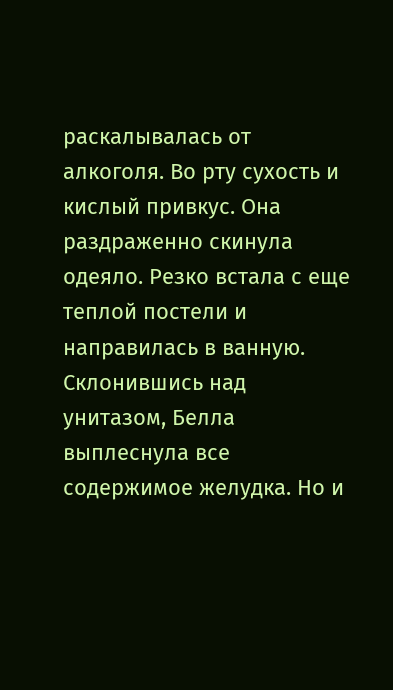раскалывалась от алкоголя. Во рту сухость и кислый привкус. Она раздраженно скинула одеяло. Резко встала с еще теплой постели и направилась в ванную. Склонившись над унитазом, Белла выплеснула все содержимое желудка. Но и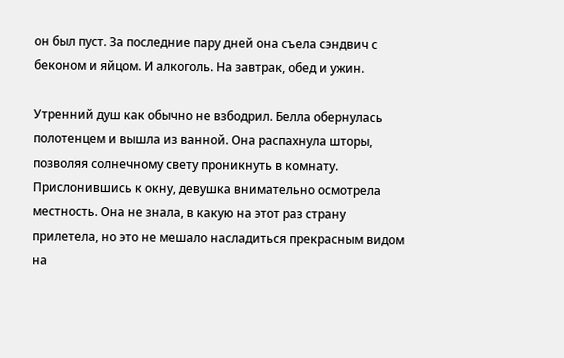он был пуст. За последние пару дней она съела сэндвич с беконом и яйцом. И алкоголь. На завтрак, обед и ужин.

Утренний душ как обычно не взбодрил. Белла обернулась полотенцем и вышла из ванной. Она распахнула шторы, позволяя солнечному свету проникнуть в комнату. Прислонившись к окну, девушка внимательно осмотрела местность. Она не знала, в какую на этот раз страну прилетела, но это не мешало насладиться прекрасным видом на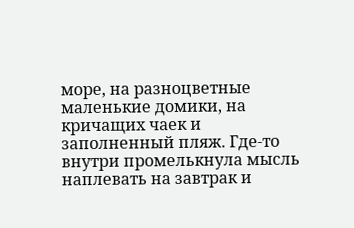море, на разноцветные маленькие домики, на кричащих чаек и заполненный пляж. Где-то внутри промелькнула мысль наплевать на завтрак и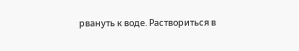рвануть к воде. Раствориться в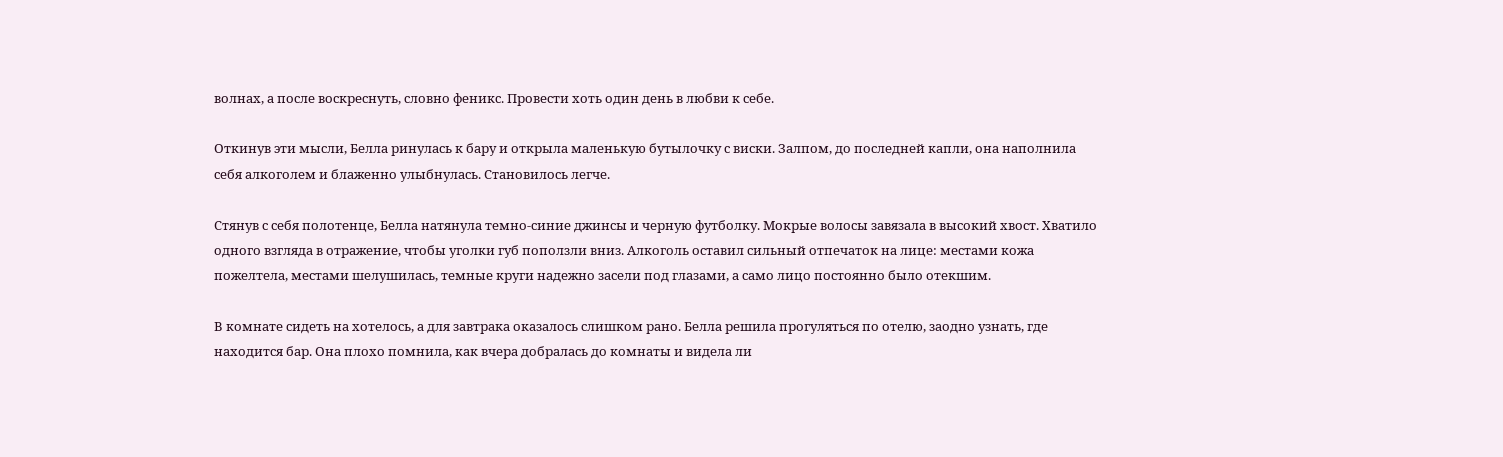волнах, а после воскреснуть, словно феникс. Провести хоть один день в любви к себе.

Откинув эти мысли, Белла ринулась к бару и открыла маленькую бутылочку с виски. Залпом, до последней капли, она наполнила себя алкоголем и блаженно улыбнулась. Становилось легче.

Стянув с себя полотенце, Белла натянула темно-синие джинсы и черную футболку. Мокрые волосы завязала в высокий хвост. Хватило одного взгляда в отражение, чтобы уголки губ поползли вниз. Алкоголь оставил сильный отпечаток на лице: местами кожа пожелтела, местами шелушилась, темные круги надежно засели под глазами, а само лицо постоянно было отекшим.

В комнате сидеть на хотелось, а для завтрака оказалось слишком рано. Белла решила прогуляться по отелю, заодно узнать, где находится бар. Она плохо помнила, как вчера добралась до комнаты и видела ли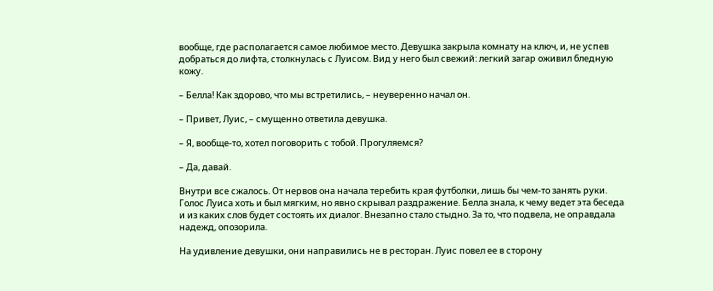вообще, где располагается самое любимое место. Девушка закрыла комнату на ключ, и, не успев добраться до лифта, столкнулась с Луисом. Вид у него был свежий: легкий загар оживил бледную кожу.

– Белла! Как здорово, что мы встретились, – неуверенно начал он.

– Привет, Луис, – смущенно ответила девушка.

– Я, вообще-то, хотел поговорить с тобой. Прогуляемся?

– Да, давай.

Внутри все сжалось. От нервов она начала теребить края футболки, лишь бы чем-то занять руки. Голос Луиса хоть и был мягким, но явно скрывал раздражение. Белла знала, к чему ведет эта беседа и из каких слов будет состоять их диалог. Внезапно стало стыдно. За то, что подвела, не оправдала надежд, опозорила.

На удивление девушки, они направились не в ресторан. Луис повел ее в сторону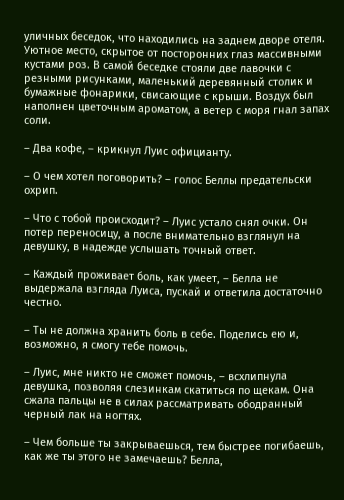уличных беседок, что находились на заднем дворе отеля. Уютное место, скрытое от посторонних глаз массивными кустами роз. В самой беседке стояли две лавочки с резными рисунками, маленький деревянный столик и бумажные фонарики, свисающие с крыши. Воздух был наполнен цветочным ароматом, а ветер с моря гнал запах соли.

– Два кофе, – крикнул Луис официанту.

– О чем хотел поговорить? – голос Беллы предательски охрип.

– Что с тобой происходит? – Луис устало снял очки. Он потер переносицу, а после внимательно взглянул на девушку, в надежде услышать точный ответ.

– Каждый проживает боль, как умеет, – Белла не выдержала взгляда Луиса, пускай и ответила достаточно честно.

– Ты не должна хранить боль в себе. Поделись ею и, возможно, я смогу тебе помочь.

– Луис, мне никто не сможет помочь, – всхлипнула девушка, позволяя слезинкам скатиться по щекам. Она сжала пальцы не в силах рассматривать ободранный черный лак на ногтях.

– Чем больше ты закрываешься, тем быстрее погибаешь, как же ты этого не замечаешь? Белла,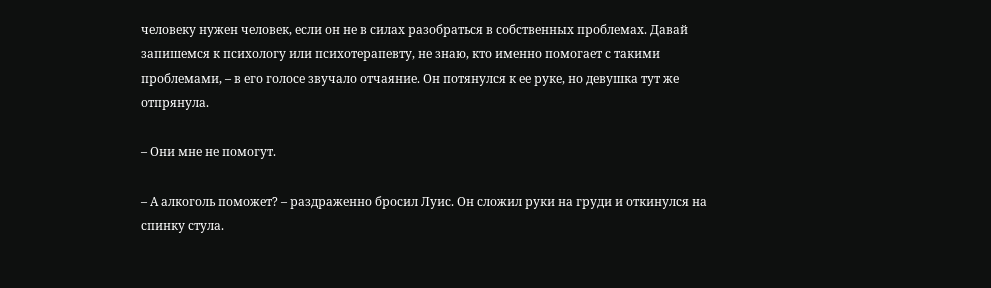человеку нужен человек, если он не в силах разобраться в собственных проблемах. Давай запишемся к психологу или психотерапевту, не знаю, кто именно помогает с такими проблемами, – в его голосе звучало отчаяние. Он потянулся к ее руке, но девушка тут же отпрянула.

– Они мне не помогут.

– А алкоголь поможет? – раздраженно бросил Луис. Он сложил руки на груди и откинулся на спинку стула.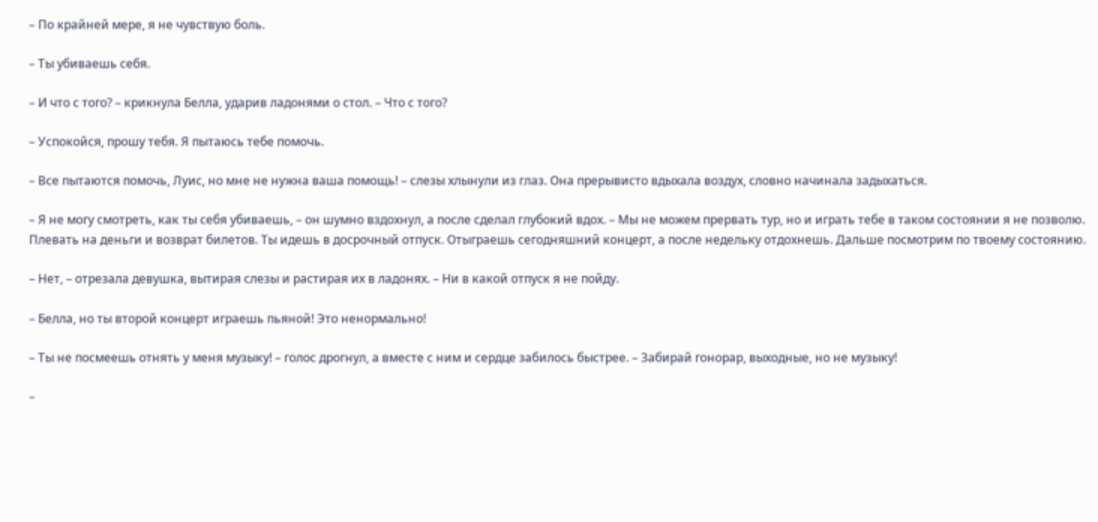– По крайней мере, я не чувствую боль.

– Ты убиваешь себя.

– И что с того? – крикнула Белла, ударив ладонями о стол. – Что с того?

– Успокойся, прошу тебя. Я пытаюсь тебе помочь.

– Все пытаются помочь, Луис, но мне не нужна ваша помощь! – слезы хлынули из глаз. Она прерывисто вдыхала воздух, словно начинала задыхаться.

– Я не могу смотреть, как ты себя убиваешь, – он шумно вздохнул, а после сделал глубокий вдох. – Мы не можем прервать тур, но и играть тебе в таком состоянии я не позволю. Плевать на деньги и возврат билетов. Ты идешь в досрочный отпуск. Отыграешь сегодняшний концерт, а после недельку отдохнешь. Дальше посмотрим по твоему состоянию.

– Нет, – отрезала девушка, вытирая слезы и растирая их в ладонях. – Ни в какой отпуск я не пойду.

– Белла, но ты второй концерт играешь пьяной! Это ненормально!

– Ты не посмеешь отнять у меня музыку! – голос дрогнул, а вместе с ним и сердце забилось быстрее. – Забирай гонорар, выходные, но не музыку!

–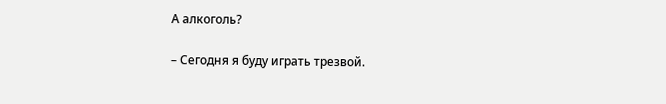А алкоголь?

– Сегодня я буду играть трезвой.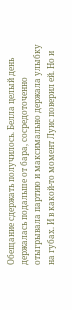Обещание сдержать получилось. Белла целый день держалась подальше от бара, сосредоточенно отыгрывала партию и максимально держала улыбку на губах. И в какой-то момент Луис поверил ей. Но и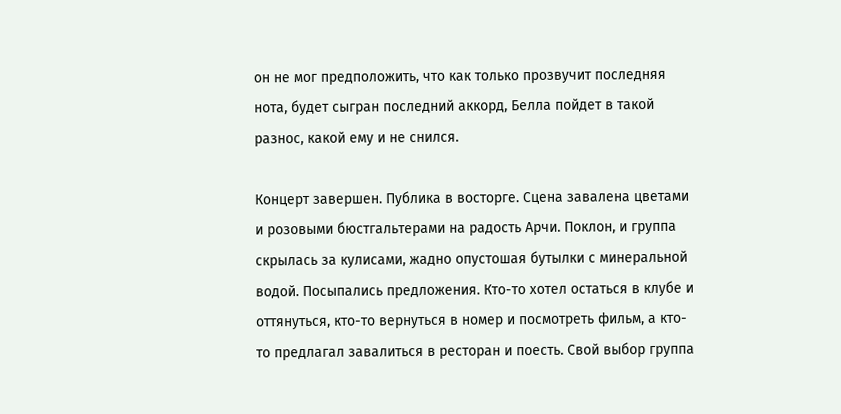он не мог предположить, что как только прозвучит последняя нота, будет сыгран последний аккорд, Белла пойдет в такой разнос, какой ему и не снился.

Концерт завершен. Публика в восторге. Сцена завалена цветами и розовыми бюстгальтерами на радость Арчи. Поклон, и группа скрылась за кулисами, жадно опустошая бутылки с минеральной водой. Посыпались предложения. Кто-то хотел остаться в клубе и оттянуться, кто-то вернуться в номер и посмотреть фильм, а кто-то предлагал завалиться в ресторан и поесть. Свой выбор группа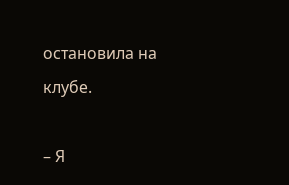остановила на клубе.

– Я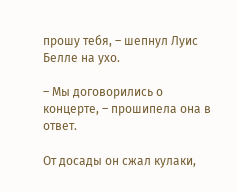прошу тебя, – шепнул Луис Белле на ухо.

– Мы договорились о концерте, – прошипела она в ответ.

От досады он сжал кулаки,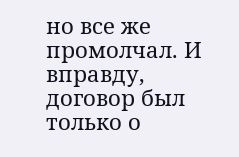но все же промолчал. И вправду, договор был только о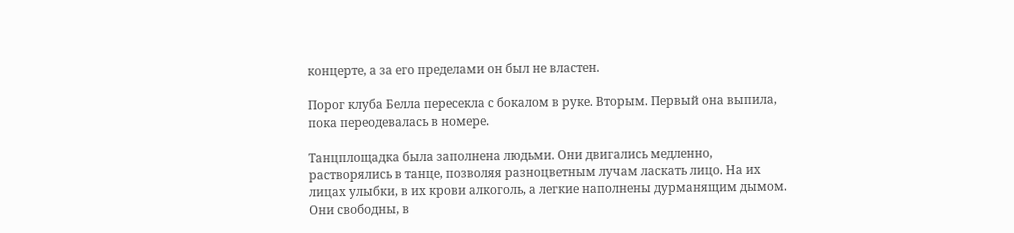концерте, а за его пределами он был не властен.

Порог клуба Белла пересекла с бокалом в руке. Вторым. Первый она выпила, пока переодевалась в номере.

Танцплощадка была заполнена людьми. Они двигались медленно, растворялись в танце, позволяя разноцветным лучам ласкать лицо. На их лицах улыбки, в их крови алкоголь, а легкие наполнены дурманящим дымом. Они свободны, в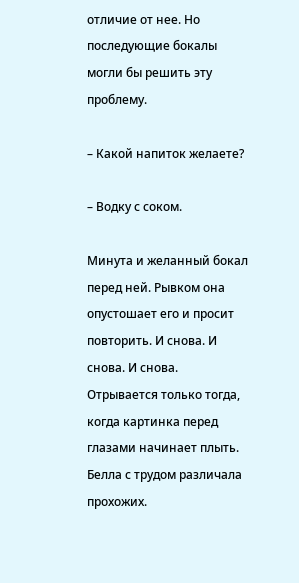отличие от нее. Но последующие бокалы могли бы решить эту проблему.

– Какой напиток желаете?

– Водку с соком.

Минута и желанный бокал перед ней. Рывком она опустошает его и просит повторить. И снова. И снова. И снова. Отрывается только тогда, когда картинка перед глазами начинает плыть. Белла с трудом различала прохожих.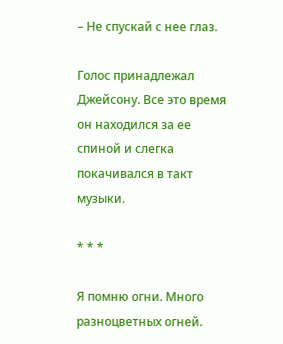– Не спускай с нее глаз.

Голос принадлежал Джейсону. Все это время он находился за ее спиной и слегка покачивался в такт музыки.

* * *

Я помню огни. Много разноцветных огней.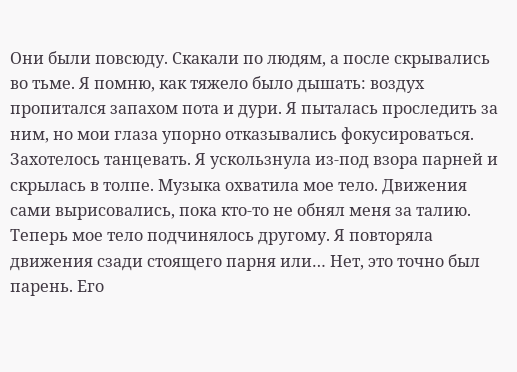Они были повсюду. Скакали по людям, а после скрывались во тьме. Я помню, как тяжело было дышать: воздух пропитался запахом пота и дури. Я пыталась проследить за ним, но мои глаза упорно отказывались фокусироваться. Захотелось танцевать. Я ускользнула из-под взора парней и скрылась в толпе. Музыка охватила мое тело. Движения сами вырисовались, пока кто-то не обнял меня за талию. Теперь мое тело подчинялось другому. Я повторяла движения сзади стоящего парня или… Нет, это точно был парень. Его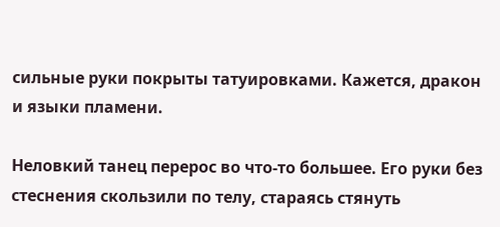сильные руки покрыты татуировками. Кажется, дракон и языки пламени.

Неловкий танец перерос во что-то большее. Его руки без стеснения скользили по телу, стараясь стянуть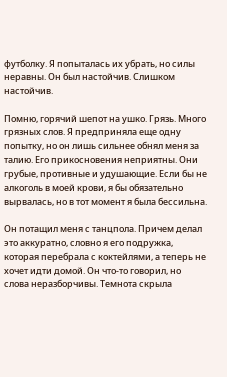футболку. Я попыталась их убрать, но силы неравны. Он был настойчив. Слишком настойчив.

Помню, горячий шепот на ушко. Грязь. Много грязных слов. Я предприняла еще одну попытку, но он лишь сильнее обнял меня за талию. Его прикосновения неприятны. Они грубые, противные и удушающие. Если бы не алкоголь в моей крови, я бы обязательно вырвалась, но в тот момент я была бессильна.

Он потащил меня с танцпола. Причем делал это аккуратно, словно я его подружка, которая перебрала с коктейлями, а теперь не хочет идти домой. Он что-то говорил, но слова неразборчивы. Темнота скрыла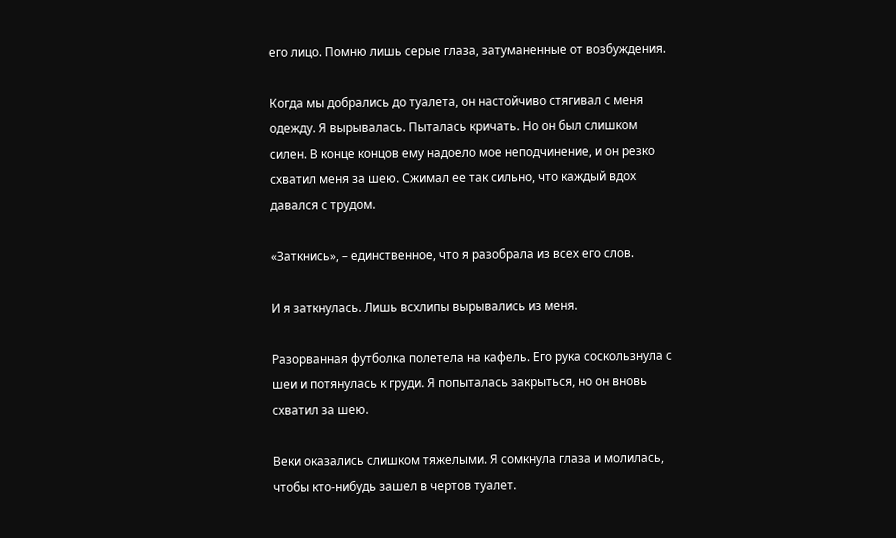его лицо. Помню лишь серые глаза, затуманенные от возбуждения.

Когда мы добрались до туалета, он настойчиво стягивал с меня одежду. Я вырывалась. Пыталась кричать. Но он был слишком силен. В конце концов ему надоело мое неподчинение, и он резко схватил меня за шею. Сжимал ее так сильно, что каждый вдох давался с трудом.

«Заткнись», – единственное, что я разобрала из всех его слов.

И я заткнулась. Лишь всхлипы вырывались из меня.

Разорванная футболка полетела на кафель. Его рука соскользнула с шеи и потянулась к груди. Я попыталась закрыться, но он вновь схватил за шею.

Веки оказались слишком тяжелыми. Я сомкнула глаза и молилась, чтобы кто-нибудь зашел в чертов туалет.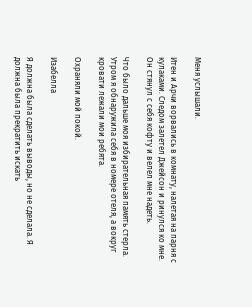Меня услышали.

Итен и Арчи ворвались в комнату, налетая на парня с кулаками. Следом залетел Джейсон и ринулся ко мне. Он стянул с себя кофту и велел мне надеть.

Что было дальше моя избирательная память стерла. Утром я обнаружила себя в номере отеля, а вокруг кровати лежали мои ребята.

Охраняли мой покой.

Изабелла

Я должна была сделать выводы, но не сделала. Я должна была прекратить искать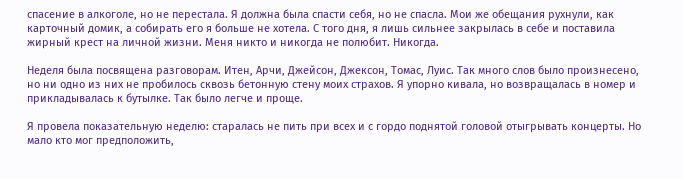спасение в алкоголе, но не перестала. Я должна была спасти себя, но не спасла. Мои же обещания рухнули, как карточный домик, а собирать его я больше не хотела. С того дня, я лишь сильнее закрылась в себе и поставила жирный крест на личной жизни. Меня никто и никогда не полюбит. Никогда.

Неделя была посвящена разговорам. Итен, Арчи, Джейсон, Джексон, Томас, Луис. Так много слов было произнесено, но ни одно из них не пробилось сквозь бетонную стену моих страхов. Я упорно кивала, но возвращалась в номер и прикладывалась к бутылке. Так было легче и проще.

Я провела показательную неделю: старалась не пить при всех и с гордо поднятой головой отыгрывать концерты. Но мало кто мог предположить,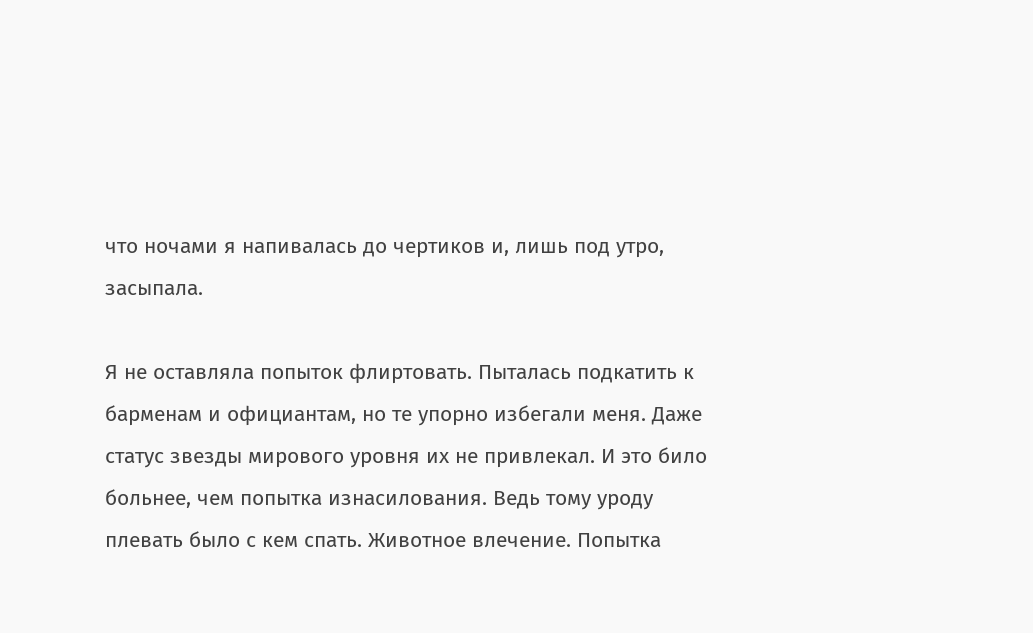что ночами я напивалась до чертиков и, лишь под утро, засыпала.

Я не оставляла попыток флиртовать. Пыталась подкатить к барменам и официантам, но те упорно избегали меня. Даже статус звезды мирового уровня их не привлекал. И это било больнее, чем попытка изнасилования. Ведь тому уроду плевать было с кем спать. Животное влечение. Попытка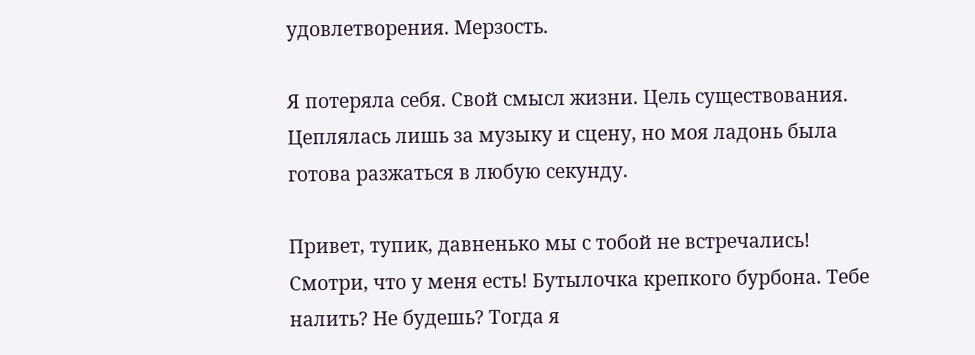удовлетворения. Мерзость.

Я потеряла себя. Свой смысл жизни. Цель существования. Цеплялась лишь за музыку и сцену, но моя ладонь была готова разжаться в любую секунду.

Привет, тупик, давненько мы с тобой не встречались! Смотри, что у меня есть! Бутылочка крепкого бурбона. Тебе налить? Не будешь? Тогда я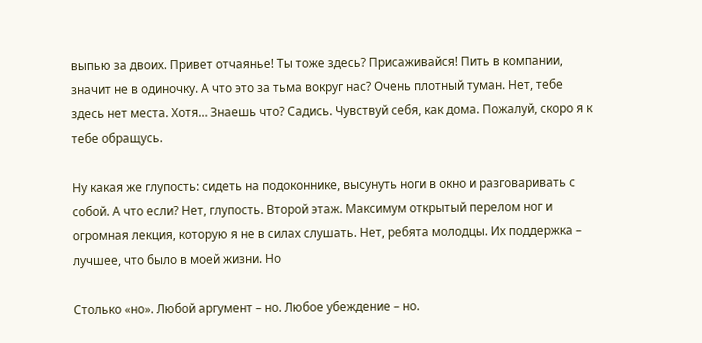выпью за двоих. Привет отчаянье! Ты тоже здесь? Присаживайся! Пить в компании, значит не в одиночку. А что это за тьма вокруг нас? Очень плотный туман. Нет, тебе здесь нет места. Хотя… Знаешь что? Садись. Чувствуй себя, как дома. Пожалуй, скоро я к тебе обращусь.

Ну какая же глупость: сидеть на подоконнике, высунуть ноги в окно и разговаривать с собой. А что если? Нет, глупость. Второй этаж. Максимум открытый перелом ног и огромная лекция, которую я не в силах слушать. Нет, ребята молодцы. Их поддержка – лучшее, что было в моей жизни. Но

Столько «но». Любой аргумент – но. Любое убеждение – но.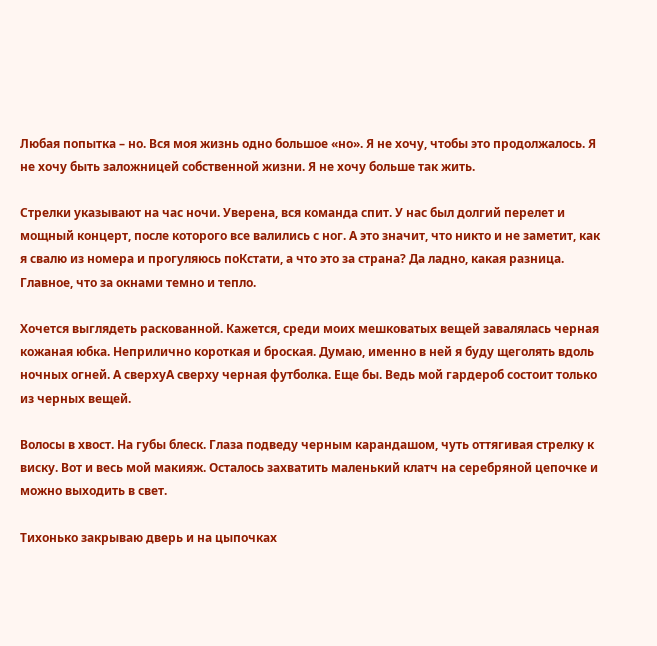Любая попытка – но. Вся моя жизнь одно большое «но». Я не хочу, чтобы это продолжалось. Я не хочу быть заложницей собственной жизни. Я не хочу больше так жить.

Стрелки указывают на час ночи. Уверена, вся команда спит. У нас был долгий перелет и мощный концерт, после которого все валились с ног. А это значит, что никто и не заметит, как я свалю из номера и прогуляюсь поКстати, а что это за страна? Да ладно, какая разница. Главное, что за окнами темно и тепло.

Хочется выглядеть раскованной. Кажется, среди моих мешковатых вещей завалялась черная кожаная юбка. Неприлично короткая и броская. Думаю, именно в ней я буду щеголять вдоль ночных огней. А сверхуА сверху черная футболка. Еще бы. Ведь мой гардероб состоит только из черных вещей.

Волосы в хвост. На губы блеск. Глаза подведу черным карандашом, чуть оттягивая стрелку к виску. Вот и весь мой макияж. Осталось захватить маленький клатч на серебряной цепочке и можно выходить в свет.

Тихонько закрываю дверь и на цыпочках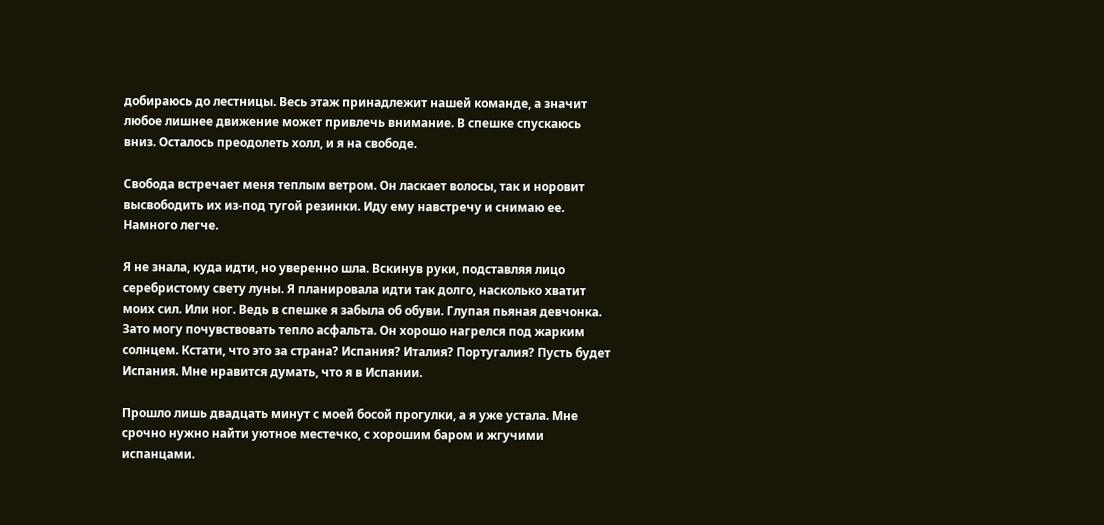добираюсь до лестницы. Весь этаж принадлежит нашей команде, а значит любое лишнее движение может привлечь внимание. В спешке спускаюсь вниз. Осталось преодолеть холл, и я на свободе.

Свобода встречает меня теплым ветром. Он ласкает волосы, так и норовит высвободить их из-под тугой резинки. Иду ему навстречу и снимаю ее. Намного легче.

Я не знала, куда идти, но уверенно шла. Вскинув руки, подставляя лицо серебристому свету луны. Я планировала идти так долго, насколько хватит моих сил. Или ног. Ведь в спешке я забыла об обуви. Глупая пьяная девчонка. Зато могу почувствовать тепло асфальта. Он хорошо нагрелся под жарким солнцем. Кстати, что это за страна? Испания? Италия? Португалия? Пусть будет Испания. Мне нравится думать, что я в Испании.

Прошло лишь двадцать минут с моей босой прогулки, а я уже устала. Мне срочно нужно найти уютное местечко, с хорошим баром и жгучими испанцами.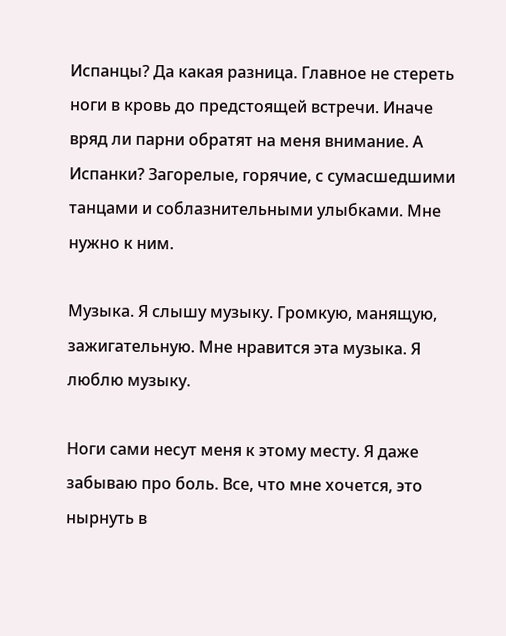Испанцы? Да какая разница. Главное не стереть ноги в кровь до предстоящей встречи. Иначе вряд ли парни обратят на меня внимание. А Испанки? Загорелые, горячие, с сумасшедшими танцами и соблазнительными улыбками. Мне нужно к ним.

Музыка. Я слышу музыку. Громкую, манящую, зажигательную. Мне нравится эта музыка. Я люблю музыку.

Ноги сами несут меня к этому месту. Я даже забываю про боль. Все, что мне хочется, это нырнуть в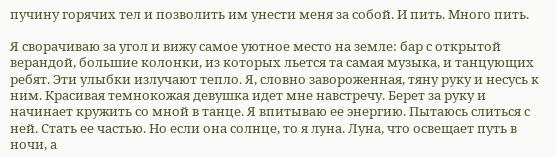пучину горячих тел и позволить им унести меня за собой. И пить. Много пить.

Я сворачиваю за угол и вижу самое уютное место на земле: бар с открытой верандой, большие колонки, из которых льется та самая музыка, и танцующих ребят. Эти улыбки излучают тепло. Я, словно завороженная, тяну руку и несусь к ним. Красивая темнокожая девушка идет мне навстречу. Берет за руку и начинает кружить со мной в танце. Я впитываю ее энергию. Пытаюсь слиться с ней. Стать ее частью. Но если она солнце, то я луна. Луна, что освещает путь в ночи, а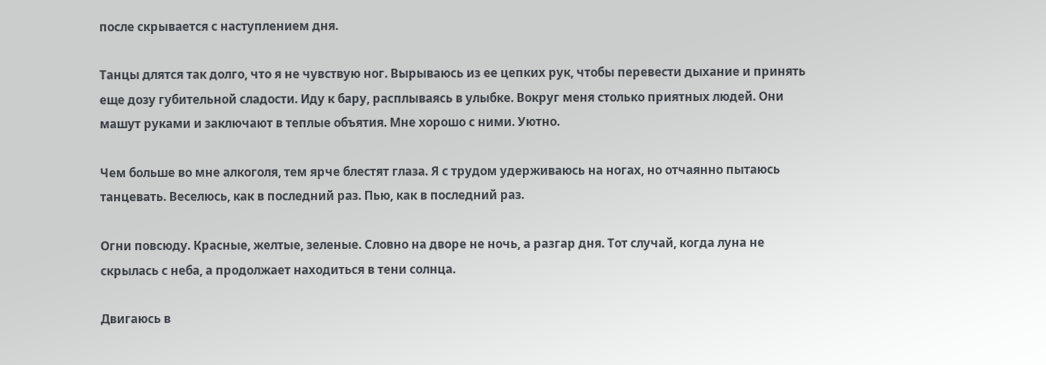после скрывается с наступлением дня.

Танцы длятся так долго, что я не чувствую ног. Вырываюсь из ее цепких рук, чтобы перевести дыхание и принять еще дозу губительной сладости. Иду к бару, расплываясь в улыбке. Вокруг меня столько приятных людей. Они машут руками и заключают в теплые объятия. Мне хорошо с ними. Уютно.

Чем больше во мне алкоголя, тем ярче блестят глаза. Я с трудом удерживаюсь на ногах, но отчаянно пытаюсь танцевать. Веселюсь, как в последний раз. Пью, как в последний раз.

Огни повсюду. Красные, желтые, зеленые. Словно на дворе не ночь, а разгар дня. Тот случай, когда луна не скрылась с неба, а продолжает находиться в тени солнца.

Двигаюсь в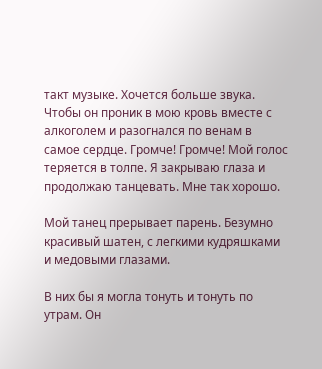такт музыке. Хочется больше звука. Чтобы он проник в мою кровь вместе с алкоголем и разогнался по венам в самое сердце. Громче! Громче! Мой голос теряется в толпе. Я закрываю глаза и продолжаю танцевать. Мне так хорошо.

Мой танец прерывает парень. Безумно красивый шатен, с легкими кудряшками и медовыми глазами.

В них бы я могла тонуть и тонуть по утрам. Он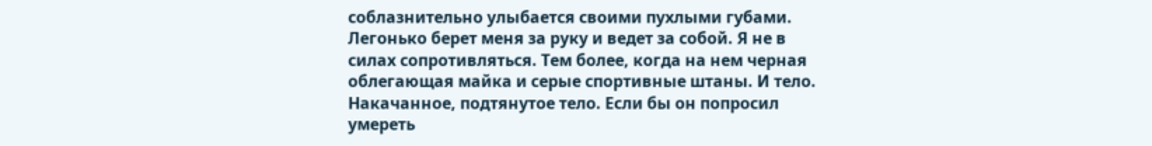соблазнительно улыбается своими пухлыми губами. Легонько берет меня за руку и ведет за собой. Я не в силах сопротивляться. Тем более, когда на нем черная облегающая майка и серые спортивные штаны. И тело. Накачанное, подтянутое тело. Если бы он попросил умереть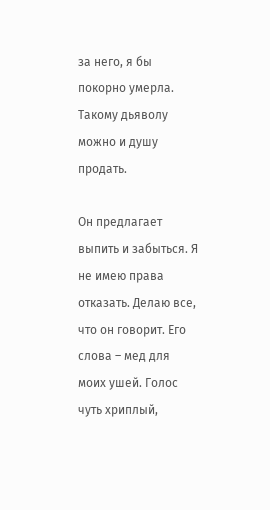за него, я бы покорно умерла. Такому дьяволу можно и душу продать.

Он предлагает выпить и забыться. Я не имею права отказать. Делаю все, что он говорит. Его слова – мед для моих ушей. Голос чуть хриплый,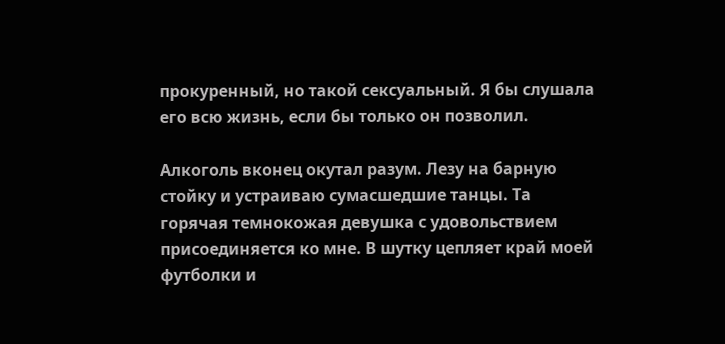прокуренный, но такой сексуальный. Я бы слушала его всю жизнь, если бы только он позволил.

Алкоголь вконец окутал разум. Лезу на барную стойку и устраиваю сумасшедшие танцы. Та горячая темнокожая девушка с удовольствием присоединяется ко мне. В шутку цепляет край моей футболки и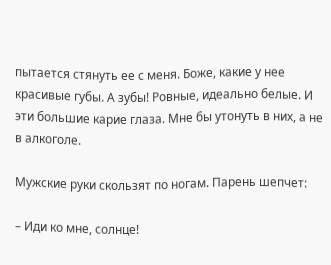пытается стянуть ее с меня. Боже, какие у нее красивые губы. А зубы! Ровные, идеально белые. И эти большие карие глаза. Мне бы утонуть в них, а не в алкоголе.

Мужские руки скользят по ногам. Парень шепчет:

– Иди ко мне, солнце!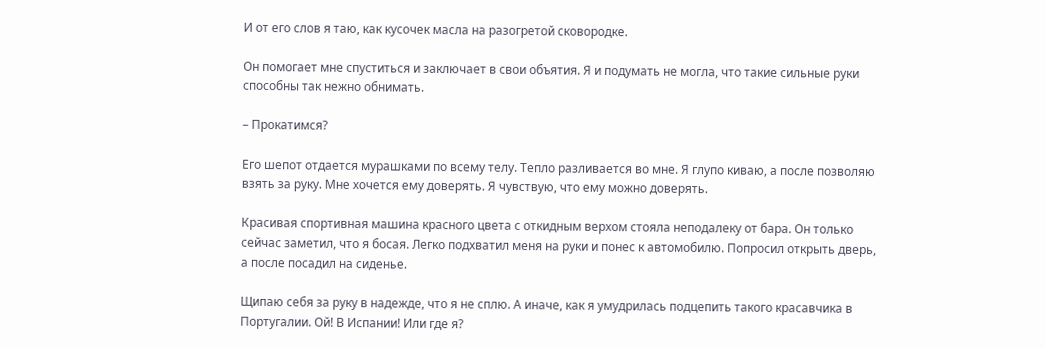И от его слов я таю, как кусочек масла на разогретой сковородке.

Он помогает мне спуститься и заключает в свои объятия. Я и подумать не могла, что такие сильные руки способны так нежно обнимать.

– Прокатимся?

Его шепот отдается мурашками по всему телу. Тепло разливается во мне. Я глупо киваю, а после позволяю взять за руку. Мне хочется ему доверять. Я чувствую, что ему можно доверять.

Красивая спортивная машина красного цвета с откидным верхом стояла неподалеку от бара. Он только сейчас заметил, что я босая. Легко подхватил меня на руки и понес к автомобилю. Попросил открыть дверь, а после посадил на сиденье.

Щипаю себя за руку в надежде, что я не сплю. А иначе, как я умудрилась подцепить такого красавчика в Португалии. Ой! В Испании! Или где я?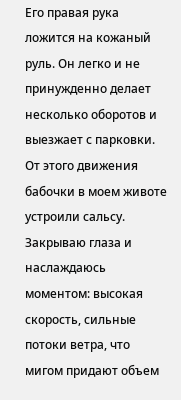Его правая рука ложится на кожаный руль. Он легко и не принужденно делает несколько оборотов и выезжает с парковки. От этого движения бабочки в моем животе устроили сальсу. Закрываю глаза и наслаждаюсь моментом: высокая скорость, сильные потоки ветра, что мигом придают объем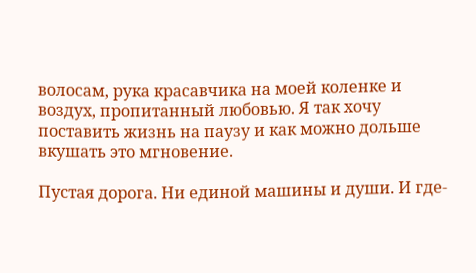волосам, рука красавчика на моей коленке и воздух, пропитанный любовью. Я так хочу поставить жизнь на паузу и как можно дольше вкушать это мгновение.

Пустая дорога. Ни единой машины и души. И где-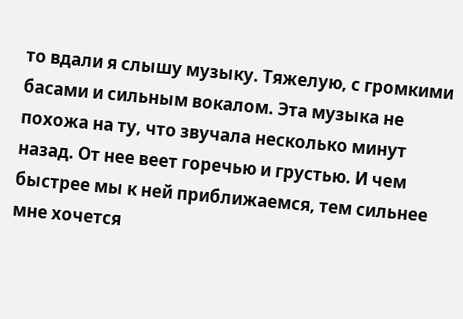то вдали я слышу музыку. Тяжелую, с громкими басами и сильным вокалом. Эта музыка не похожа на ту, что звучала несколько минут назад. От нее веет горечью и грустью. И чем быстрее мы к ней приближаемся, тем сильнее мне хочется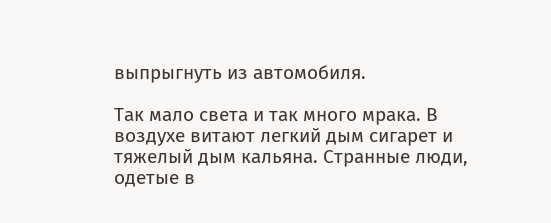выпрыгнуть из автомобиля.

Так мало света и так много мрака. В воздухе витают легкий дым сигарет и тяжелый дым кальяна. Странные люди, одетые в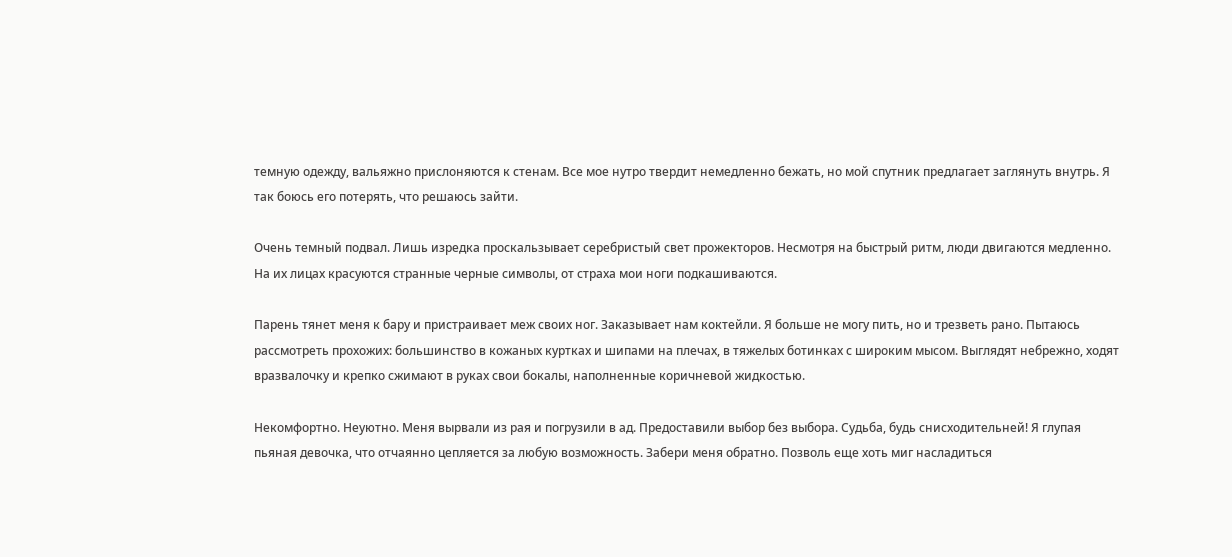темную одежду, вальяжно прислоняются к стенам. Все мое нутро твердит немедленно бежать, но мой спутник предлагает заглянуть внутрь. Я так боюсь его потерять, что решаюсь зайти.

Очень темный подвал. Лишь изредка проскальзывает серебристый свет прожекторов. Несмотря на быстрый ритм, люди двигаются медленно. На их лицах красуются странные черные символы, от страха мои ноги подкашиваются.

Парень тянет меня к бару и пристраивает меж своих ног. Заказывает нам коктейли. Я больше не могу пить, но и трезветь рано. Пытаюсь рассмотреть прохожих: большинство в кожаных куртках и шипами на плечах, в тяжелых ботинках с широким мысом. Выглядят небрежно, ходят вразвалочку и крепко сжимают в руках свои бокалы, наполненные коричневой жидкостью.

Некомфортно. Неуютно. Меня вырвали из рая и погрузили в ад. Предоставили выбор без выбора. Судьба, будь снисходительней! Я глупая пьяная девочка, что отчаянно цепляется за любую возможность. Забери меня обратно. Позволь еще хоть миг насладиться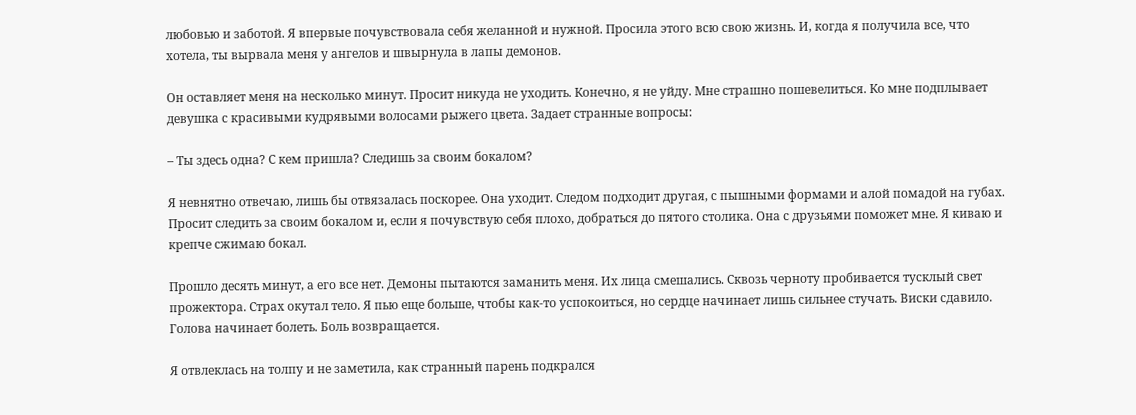любовью и заботой. Я впервые почувствовала себя желанной и нужной. Просила этого всю свою жизнь. И, когда я получила все, что хотела, ты вырвала меня у ангелов и швырнула в лапы демонов.

Он оставляет меня на несколько минут. Просит никуда не уходить. Конечно, я не уйду. Мне страшно пошевелиться. Ко мне подплывает девушка с красивыми кудрявыми волосами рыжего цвета. Задает странные вопросы:

– Ты здесь одна? С кем пришла? Следишь за своим бокалом?

Я невнятно отвечаю, лишь бы отвязалась поскорее. Она уходит. Следом подходит другая, с пышными формами и алой помадой на губах. Просит следить за своим бокалом и, если я почувствую себя плохо, добраться до пятого столика. Она с друзьями поможет мне. Я киваю и крепче сжимаю бокал.

Прошло десять минут, а его все нет. Демоны пытаются заманить меня. Их лица смешались. Сквозь черноту пробивается тусклый свет прожектора. Страх окутал тело. Я пью еще больше, чтобы как-то успокоиться, но сердце начинает лишь сильнее стучать. Виски сдавило. Голова начинает болеть. Боль возвращается.

Я отвлеклась на толпу и не заметила, как странный парень подкрался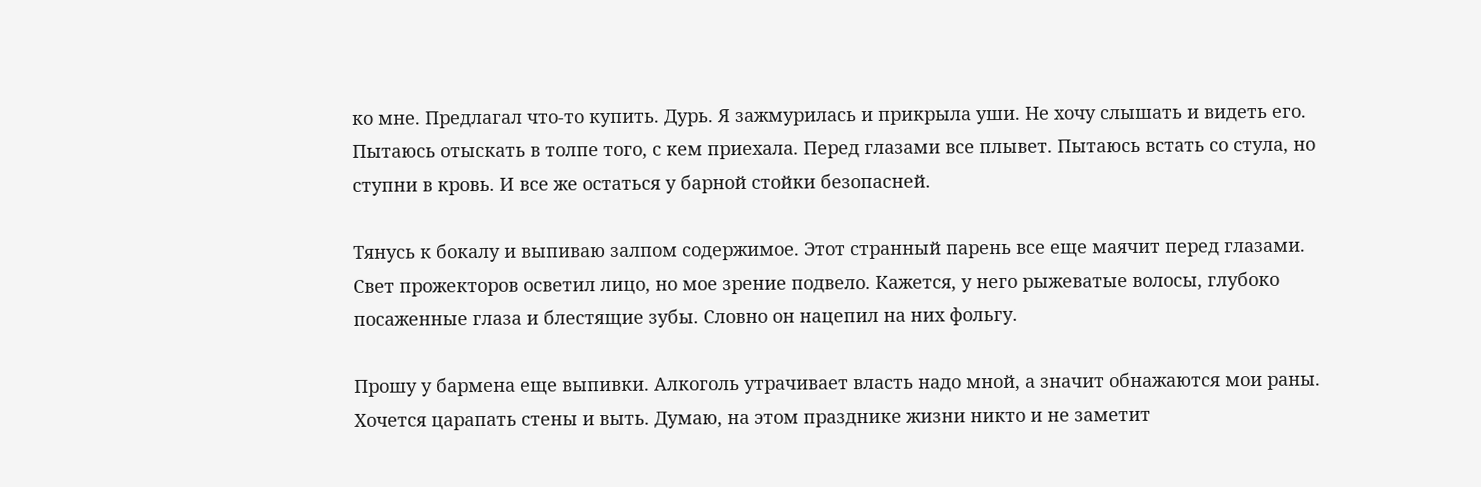ко мне. Предлагал что-то купить. Дурь. Я зажмурилась и прикрыла уши. Не хочу слышать и видеть его. Пытаюсь отыскать в толпе того, с кем приехала. Перед глазами все плывет. Пытаюсь встать со стула, но ступни в кровь. И все же остаться у барной стойки безопасней.

Тянусь к бокалу и выпиваю залпом содержимое. Этот странный парень все еще маячит перед глазами. Свет прожекторов осветил лицо, но мое зрение подвело. Кажется, у него рыжеватые волосы, глубоко посаженные глаза и блестящие зубы. Словно он нацепил на них фольгу.

Прошу у бармена еще выпивки. Алкоголь утрачивает власть надо мной, а значит обнажаются мои раны. Хочется царапать стены и выть. Думаю, на этом празднике жизни никто и не заметит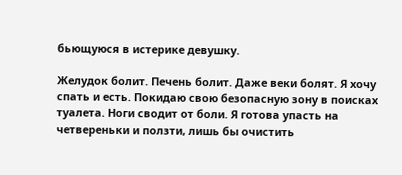бьющуюся в истерике девушку.

Желудок болит. Печень болит. Даже веки болят. Я хочу спать и есть. Покидаю свою безопасную зону в поисках туалета. Ноги сводит от боли. Я готова упасть на четвереньки и ползти, лишь бы очистить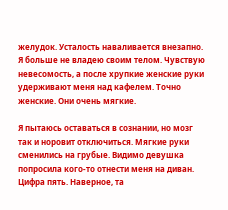желудок. Усталость наваливается внезапно. Я больше не владею своим телом. Чувствую невесомость, а после хрупкие женские руки удерживают меня над кафелем. Точно женские. Они очень мягкие.

Я пытаюсь оставаться в сознании, но мозг так и норовит отключиться. Мягкие руки сменились на грубые. Видимо девушка попросила кого-то отнести меня на диван. Цифра пять. Наверное, та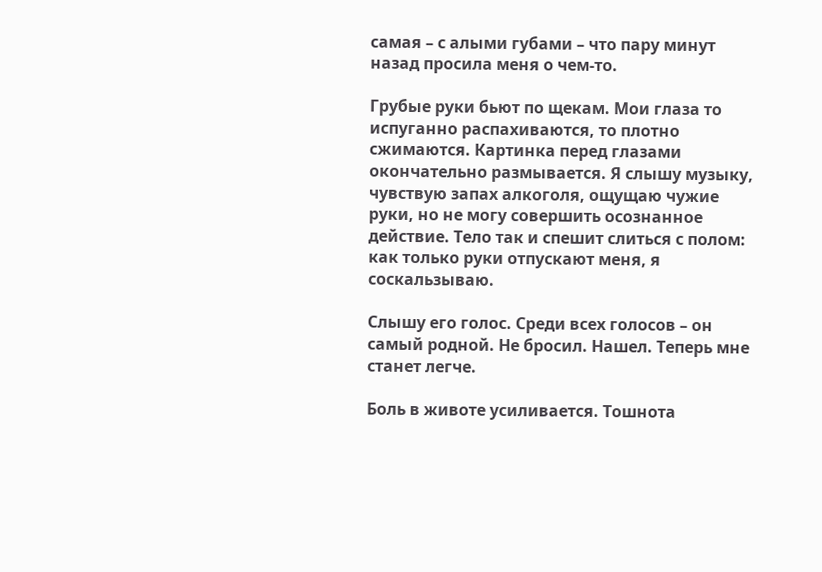самая – с алыми губами – что пару минут назад просила меня о чем-то.

Грубые руки бьют по щекам. Мои глаза то испуганно распахиваются, то плотно сжимаются. Картинка перед глазами окончательно размывается. Я слышу музыку, чувствую запах алкоголя, ощущаю чужие руки, но не могу совершить осознанное действие. Тело так и спешит слиться с полом: как только руки отпускают меня, я соскальзываю.

Слышу его голос. Среди всех голосов – он самый родной. Не бросил. Нашел. Теперь мне станет легче.

Боль в животе усиливается. Тошнота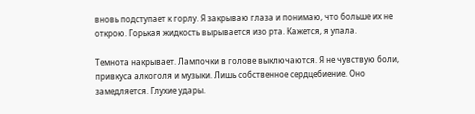вновь подступает к горлу. Я закрываю глаза и понимаю, что больше их не открою. Горькая жидкость вырывается изо рта. Кажется, я упала.

Темнота накрывает. Лампочки в голове выключаются. Я не чувствую боли, привкуса алкоголя и музыки. Лишь собственное сердцебиение. Оно замедляется. Глухие удары.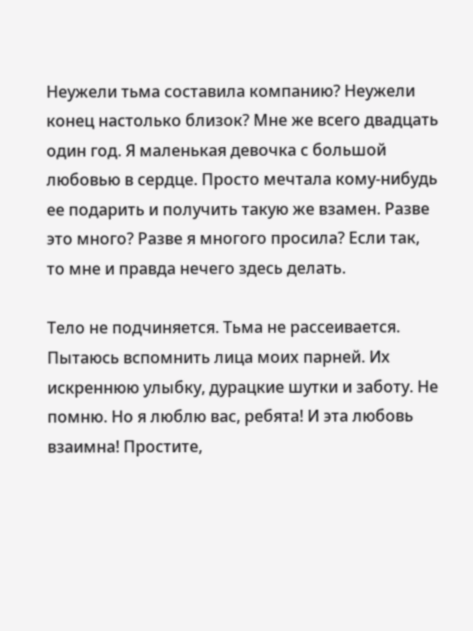Неужели тьма составила компанию? Неужели конец настолько близок? Мне же всего двадцать один год. Я маленькая девочка с большой любовью в сердце. Просто мечтала кому-нибудь ее подарить и получить такую же взамен. Разве это много? Разве я многого просила? Если так, то мне и правда нечего здесь делать.

Тело не подчиняется. Тьма не рассеивается. Пытаюсь вспомнить лица моих парней. Их искреннюю улыбку, дурацкие шутки и заботу. Не помню. Но я люблю вас, ребята! И эта любовь взаимна! Простите,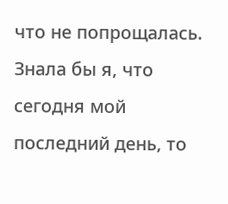что не попрощалась. Знала бы я, что сегодня мой последний день, то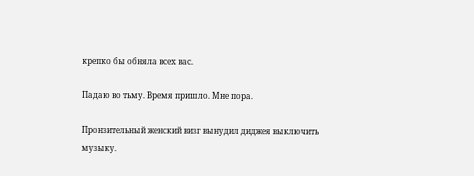крепко бы обняла всех вас.

Падаю во тьму. Время пришло. Мне пора.

Пронзительный женский визг вынудил диджея выключить музыку.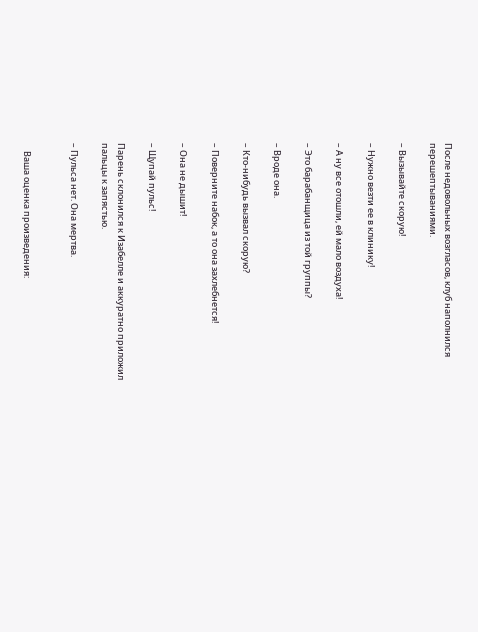После недовольных возгласов, клуб наполнился перешептываниями.

– Вызывайте скорую!

– Нужно везти ее в клинику!

– А ну все отошли, ей мало воздуха!

– Это барабанщица из той группы?

– Вроде она.

– Кто-нибудь вызвал скорую?

– Поверните набок, а то она захлебнется!

– Она не дышит!

– Щупай пульс!

Парень склонился к Изабелле и аккуратно приложил пальцы к запястью.

– Пульса нет. Она мертва.


    Ваша оценка произведения: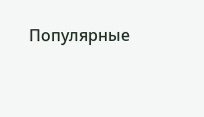Популярные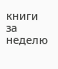книги за неделю